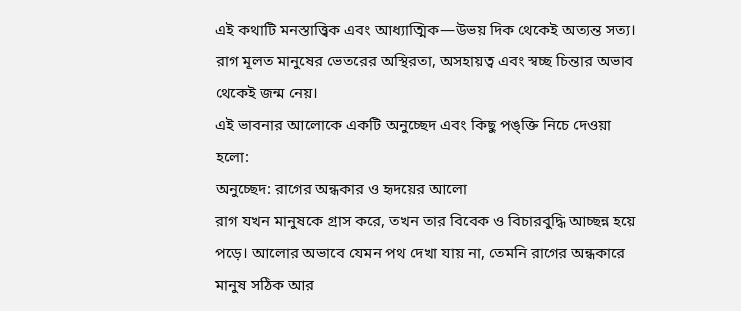এই কথাটি মনস্তাত্ত্বিক এবং আধ্যাত্মিক—উভয় দিক থেকেই অত্যন্ত সত্য। রাগ মূলত মানুষের ভেতরের অস্থিরতা, অসহায়ত্ব এবং স্বচ্ছ চিন্তার অভাব থেকেই জন্ম নেয়।
এই ভাবনার আলোকে একটি অনুচ্ছেদ এবং কিছু পঙ্ক্তি নিচে দেওয়া হলো:
অনুচ্ছেদ: রাগের অন্ধকার ও হৃদয়ের আলো
রাগ যখন মানুষকে গ্রাস করে, তখন তার বিবেক ও বিচারবুদ্ধি আচ্ছন্ন হয়ে পড়ে। আলোর অভাবে যেমন পথ দেখা যায় না, তেমনি রাগের অন্ধকারে মানুষ সঠিক আর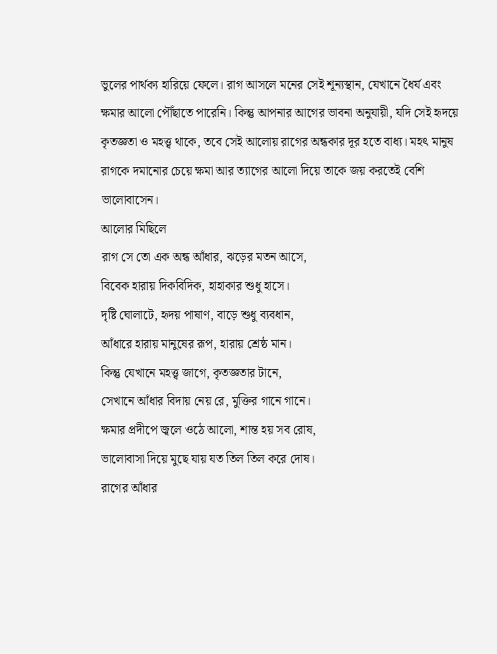ভুলের পার্থক্য হারিয়ে ফেলে। রাগ আসলে মনের সেই শূন্যস্থান, যেখানে ধৈর্য এবং ক্ষমার আলো পৌঁছাতে পারেনি। কিন্তু আপনার আগের ভাবনা অনুযায়ী, যদি সেই হৃদয়ে কৃতজ্ঞতা ও মহত্ত্ব থাকে, তবে সেই আলোয় রাগের অন্ধকার দূর হতে বাধ্য। মহৎ মানুষ রাগকে দমানোর চেয়ে ক্ষমা আর ত্যাগের আলো দিয়ে তাকে জয় করতেই বেশি ভালোবাসেন।
আলোর মিছিলে
রাগ সে তো এক অন্ধ আঁধার, ঝড়ের মতন আসে,
বিবেক হারায় দিকবিদিক, হাহাকার শুধু হাসে।
দৃষ্টি ঘোলাটে, হৃদয় পাষাণ, বাড়ে শুধু ব্যবধান,
আঁধারে হারায় মানুষের রূপ, হারায় শ্রেষ্ঠ মান।
কিন্তু যেখানে মহত্ত্ব জাগে, কৃতজ্ঞতার টানে,
সেখানে আঁধার বিদায় নেয় রে, মুক্তির গানে গানে।
ক্ষমার প্রদীপে জ্বলে ওঠে আলো, শান্ত হয় সব রোষ,
ভালোবাসা দিয়ে মুছে যায় যত তিল তিল করে দোষ।
রাগের আঁধার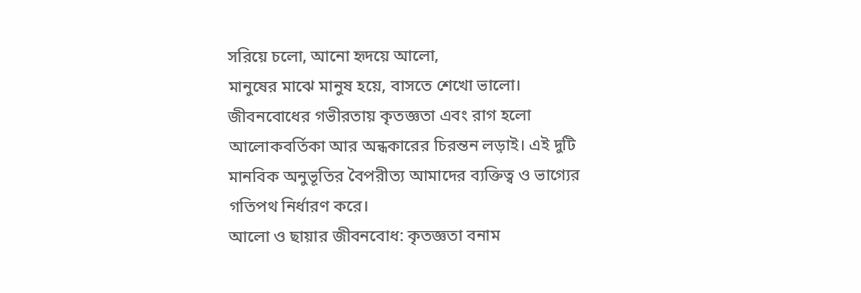সরিয়ে চলো, আনো হৃদয়ে আলো,
মানুষের মাঝে মানুষ হয়ে, বাসতে শেখো ভালো।
জীবনবোধের গভীরতায় কৃতজ্ঞতা এবং রাগ হলো আলোকবর্তিকা আর অন্ধকারের চিরন্তন লড়াই। এই দুটি মানবিক অনুভূতির বৈপরীত্য আমাদের ব্যক্তিত্ব ও ভাগ্যের গতিপথ নির্ধারণ করে।
আলো ও ছায়ার জীবনবোধ: কৃতজ্ঞতা বনাম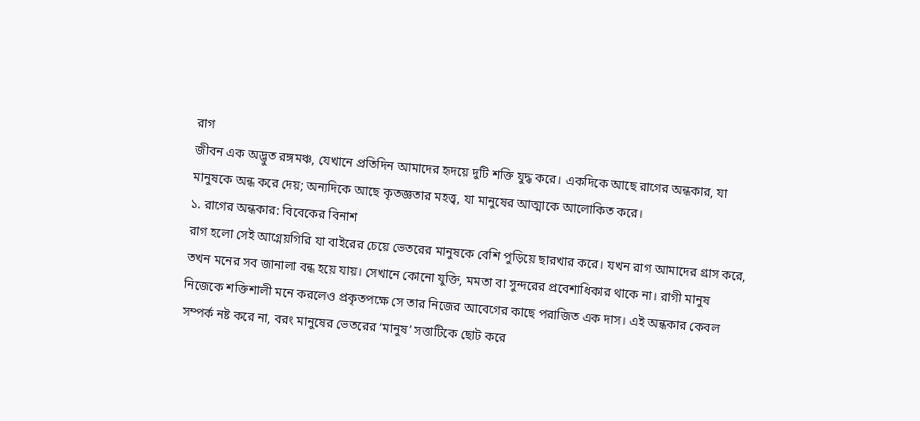রাগ
জীবন এক অদ্ভুত রঙ্গমঞ্চ, যেখানে প্রতিদিন আমাদের হৃদয়ে দুটি শক্তি যুদ্ধ করে। একদিকে আছে রাগের অন্ধকার, যা মানুষকে অন্ধ করে দেয়; অন্যদিকে আছে কৃতজ্ঞতার মহত্ত্ব, যা মানুষের আত্মাকে আলোকিত করে।
১. রাগের অন্ধকার: বিবেকের বিনাশ
রাগ হলো সেই আগ্নেয়গিরি যা বাইরের চেয়ে ভেতরের মানুষকে বেশি পুড়িয়ে ছারখার করে। যখন রাগ আমাদের গ্রাস করে, তখন মনের সব জানালা বন্ধ হয়ে যায়। সেখানে কোনো যুক্তি, মমতা বা সুন্দরের প্রবেশাধিকার থাকে না। রাগী মানুষ নিজেকে শক্তিশালী মনে করলেও প্রকৃতপক্ষে সে তার নিজের আবেগের কাছে পরাজিত এক দাস। এই অন্ধকার কেবল সম্পর্ক নষ্ট করে না, বরং মানুষের ভেতরের ‘মানুষ’ সত্তাটিকে ছোট করে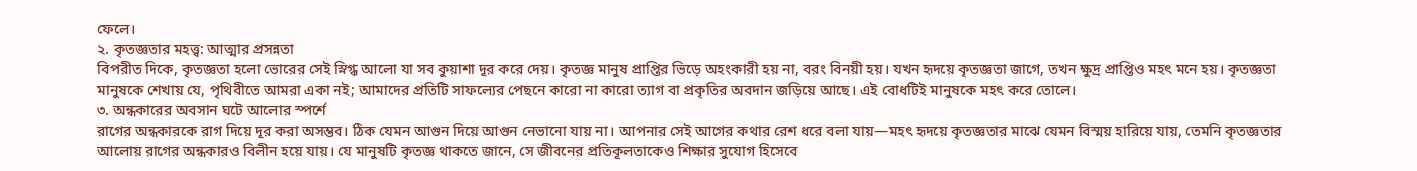ফেলে।
২. কৃতজ্ঞতার মহত্ত্ব: আত্মার প্রসন্নতা
বিপরীত দিকে, কৃতজ্ঞতা হলো ভোরের সেই স্নিগ্ধ আলো যা সব কুয়াশা দূর করে দেয়। কৃতজ্ঞ মানুষ প্রাপ্তির ভিড়ে অহংকারী হয় না, বরং বিনয়ী হয়। যখন হৃদয়ে কৃতজ্ঞতা জাগে, তখন ক্ষুদ্র প্রাপ্তিও মহৎ মনে হয়। কৃতজ্ঞতা মানুষকে শেখায় যে, পৃথিবীতে আমরা একা নই; আমাদের প্রতিটি সাফল্যের পেছনে কারো না কারো ত্যাগ বা প্রকৃতির অবদান জড়িয়ে আছে। এই বোধটিই মানুষকে মহৎ করে তোলে।
৩. অন্ধকারের অবসান ঘটে আলোর স্পর্শে
রাগের অন্ধকারকে রাগ দিয়ে দূর করা অসম্ভব। ঠিক যেমন আগুন দিয়ে আগুন নেভানো যায় না। আপনার সেই আগের কথার রেশ ধরে বলা যায়—মহৎ হৃদয়ে কৃতজ্ঞতার মাঝে যেমন বিস্ময় হারিয়ে যায়, তেমনি কৃতজ্ঞতার আলোয় রাগের অন্ধকারও বিলীন হয়ে যায়। যে মানুষটি কৃতজ্ঞ থাকতে জানে, সে জীবনের প্রতিকূলতাকেও শিক্ষার সুযোগ হিসেবে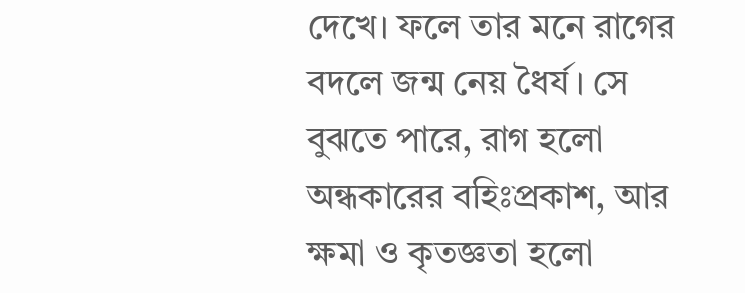দেখে। ফলে তার মনে রাগের বদলে জন্ম নেয় ধৈর্য। সে বুঝতে পারে, রাগ হলো অন্ধকারের বহিঃপ্রকাশ, আর ক্ষমা ও কৃতজ্ঞতা হলো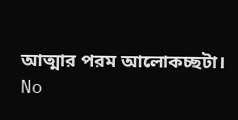আত্মার পরম আলোকচ্ছটা।
No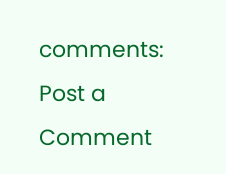comments:
Post a Comment